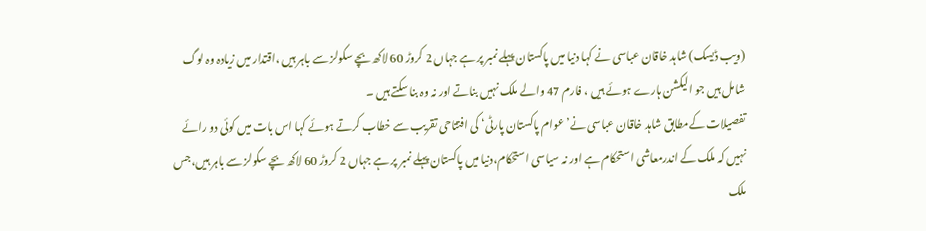(ویب ڈیسک) شاہد خاقان عباسی نے کہا دنیا میں پاکستان پہلے نمبر پر ہے جہاں 2 کروڑ 60 لاکھ بچے سکولز سے باہر ہیں ،اقتدار میں زیادہ وہ لوگ شامل ہیں جو الیکشن ہارے ہوئے ہیں ، فارم 47 والے ملک نہیں بناتے اور نہ وہ بنا سکتے ہیں ۔
تفصیلات کےمطابق شاہد خاقان عباسی نے’ عوام پاکستان پارٹی‘ کی افتتاحی تقریب سے خطاب کرتے ہوئے کہا اس بات میں کوئی دو رائے نہیں کہ ملک کے اندرمعاشی استحکام ہے اور نہ سیاسی استحکام،دنیا میں پاکستان پہلے نمبر پر ہے جہاں 2 کروڑ 60 لاکھ بچے سکولز سے باہر ہیں،جس ملک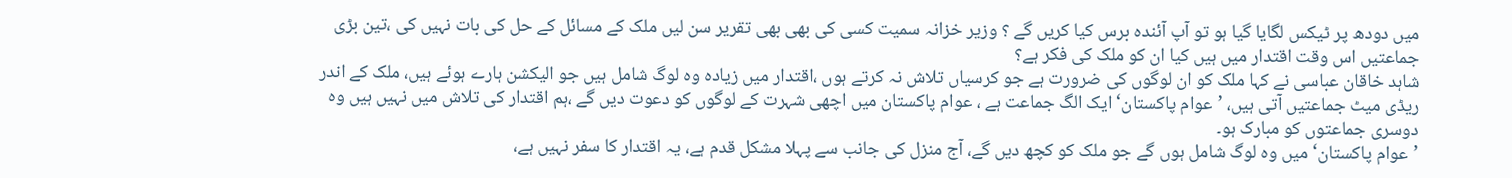میں دودھ پر ٹیکس لگایا گیا ہو تو آپ آئندہ برس کیا کریں گے ؟ وزیر خزانہ سمیت کسی کی بھی بھی تقریر سن لیں ملک کے مسائل کے حل کی بات نہیں کی ،تین بڑی جماعتیں اس وقت اقتدار میں ہیں کیا ان کو ملک کی فکر ہے؟
شاہد خاقان عباسی نے کہا ملک کو ان لوگوں کی ضرورت ہے جو کرسیاں تلاش نہ کرتے ہوں ،اقتدار میں زیادہ وہ لوگ شامل ہیں جو الیکشن ہارے ہوئے ہیں، ملک کے اندر ریڈی میٹ جماعتیں آتی ہیں، ’عوام پاکستان‘ ایک الگ جماعت ہے ، عوام پاکستان میں اچھی شہرت کے لوگوں کو دعوت دیں گے ،ہم اقتدار کی تلاش میں نہیں ہیں وہ دوسری جماعتوں کو مبارک ہو۔
’عوام پاکستان‘ میں وہ لوگ شامل ہوں گے جو ملک کو کچھ دیں گے، آج منزل کی جانب سے پہلا مشکل قدم ہے، یہ اقتدار کا سفر نہیں ہے،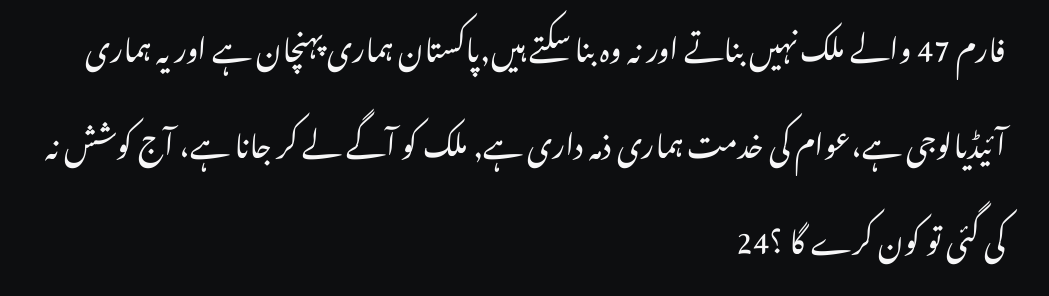فارم 47 والے ملک نہیں بناتے اور نہ وہ بنا سکتے ہیں,پاکستان ہماری پہنچان ہے اور یہ ہماری آئیڈیالوجی ہے،عوام کی خدمت ہماری ذمہ داری ہے, ملک کو آگے لے کر جانا ہے، آج کوشش نہ کی گئی تو کون کرے گا ؟24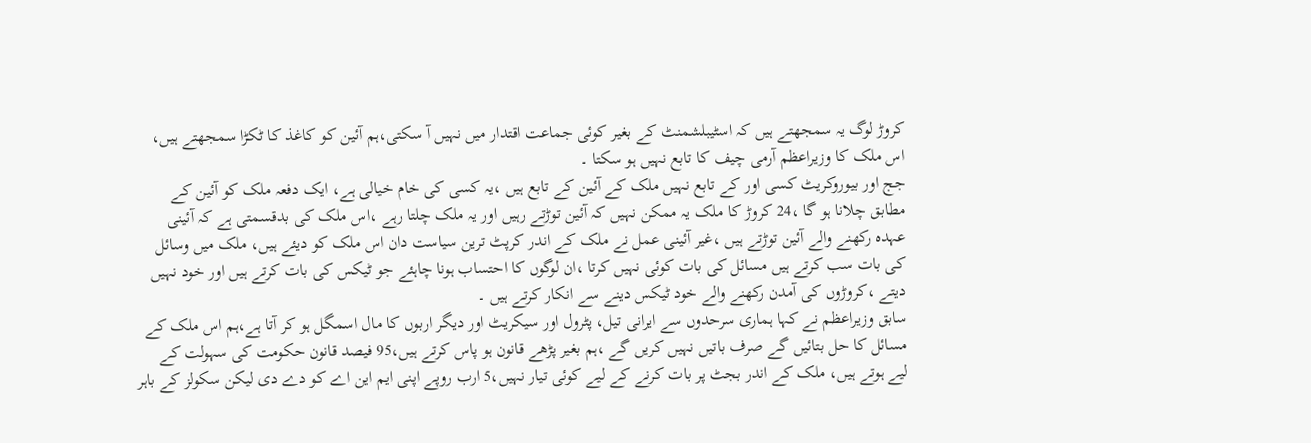کروڑ لوگ یہ سمجھتے ہیں کہ اسٹیبلشمنٹ کے بغیر کوئی جماعت اقتدار میں نہیں آ سکتی،ہم آئین کو کاغذ کا ٹکڑا سمجھتے ہیں، اس ملک کا وزیراعظم آرمی چیف کا تابع نہیں ہو سکتا ۔
جج اور بیوروکریٹ کسی اور کے تابع نہیں ملک کے آئین کے تابع ہیں ،یہ کسی کی خام خیالی ہے، ایک دفعہ ملک کو آئین کے مطابق چلانا ہو گا ،24 کروڑ کا ملک یہ ممکن نہیں کہ آئین توڑتے رہیں اور یہ ملک چلتا رہے ،اس ملک کی بدقسمتی ہے کہ آئینی عہدہ رکھنے والے آئین توڑتے ہیں ،غیر آئینی عمل نے ملک کے اندر کرپٹ ترین سیاست دان اس ملک کو دیئے ہیں، ملک میں وسائل کی بات سب کرتے ہیں مسائل کی بات کوئی نہیں کرتا ،ان لوگوں کا احتساب ہونا چاہئے جو ٹیکس کی بات کرتے ہیں اور خود نہیں دیتے ،کروڑوں کی آمدن رکھنے والے خود ٹیکس دینے سے انکار کرتے ہیں ۔
سابق وزیراعظم نے کہا ہماری سرحدوں سے ایرانی تیل، پٹرول اور سیکریٹ اور دیگر اربوں کا مال اسمگل ہو کر آتا ہے،ہم اس ملک کے مسائل کا حل بتائیں گے صرف باتیں نہیں کریں گے ،ہم بغیر پڑھے قانون ہو پاس کرتے ہیں،95 فیصد قانون حکومت کی سہولت کے لیے ہوتے ہیں، ملک کے اندر بجٹ پر بات کرنے کے لیے کوئی تیار نہیں،5 ارب روپے اپنی ایم این اے کو دے دی لیکن سکولز کے باہر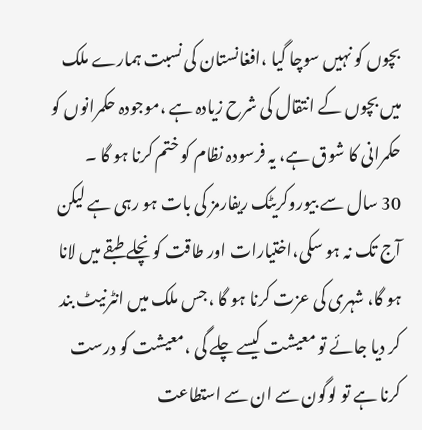بچوں کو نہیں سوچا گیا ،افغانستان کی نسبت ہمارے ملک میں بچوں کے انتقال کی شرح زیادہ ہے ،موجودہ حکمرانوں کو حکمرانی کا شوق ہے، یہ فرسودہ نظام کو ختم کرنا ہو گا ۔
30 سال سے بیوروکریٹک ریفارمز کی بات ہو رہی ہے لیکن آج تک نہ ہو سکی،اختیارات اور طاقت کو نچلے طبقے میں لانا ہو گا، شہری کی عزت کرنا ہو گا ،جس ملک میں انٹرنیٹ بند کر دیا جائے تو معیشت کیسے چلے گی ،معیشت کو درست کرنا ہے تو لوگون سے ان سے استطاعت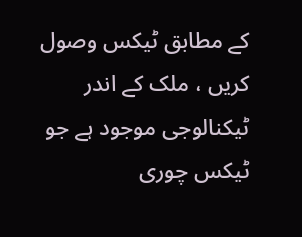کے مطابق ٹیکس وصول کریں ، ملک کے اندر ٹیکنالوجی موجود ہے جو ٹیکس چوری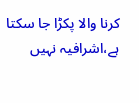کرنا والا پکڑا جا سکتا ہے،اشرافیہ نہیں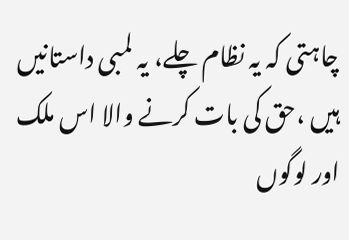چاہتی کہ یہ نظام چلے، یہ لمبی داستانیں ہیں ،حق کی بات کرنے والا اس ملک اور لوگوں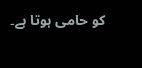کو حامی ہوتا ہے۔